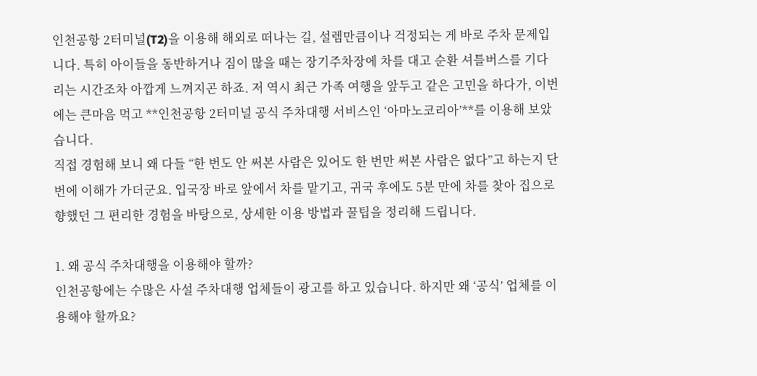인천공항 2터미널(T2)을 이용해 해외로 떠나는 길, 설렘만큼이나 걱정되는 게 바로 주차 문제입니다. 특히 아이들을 동반하거나 짐이 많을 때는 장기주차장에 차를 대고 순환 셔틀버스를 기다리는 시간조차 아깝게 느껴지곤 하죠. 저 역시 최근 가족 여행을 앞두고 같은 고민을 하다가, 이번에는 큰마음 먹고 **인천공항 2터미널 공식 주차대행 서비스인 ‘아마노코리아’**를 이용해 보았습니다.
직접 경험해 보니 왜 다들 “한 번도 안 써본 사람은 있어도 한 번만 써본 사람은 없다”고 하는지 단번에 이해가 가더군요. 입국장 바로 앞에서 차를 맡기고, 귀국 후에도 5분 만에 차를 찾아 집으로 향했던 그 편리한 경험을 바탕으로, 상세한 이용 방법과 꿀팁을 정리해 드립니다.

1. 왜 공식 주차대행을 이용해야 할까?
인천공항에는 수많은 사설 주차대행 업체들이 광고를 하고 있습니다. 하지만 왜 ‘공식’ 업체를 이용해야 할까요?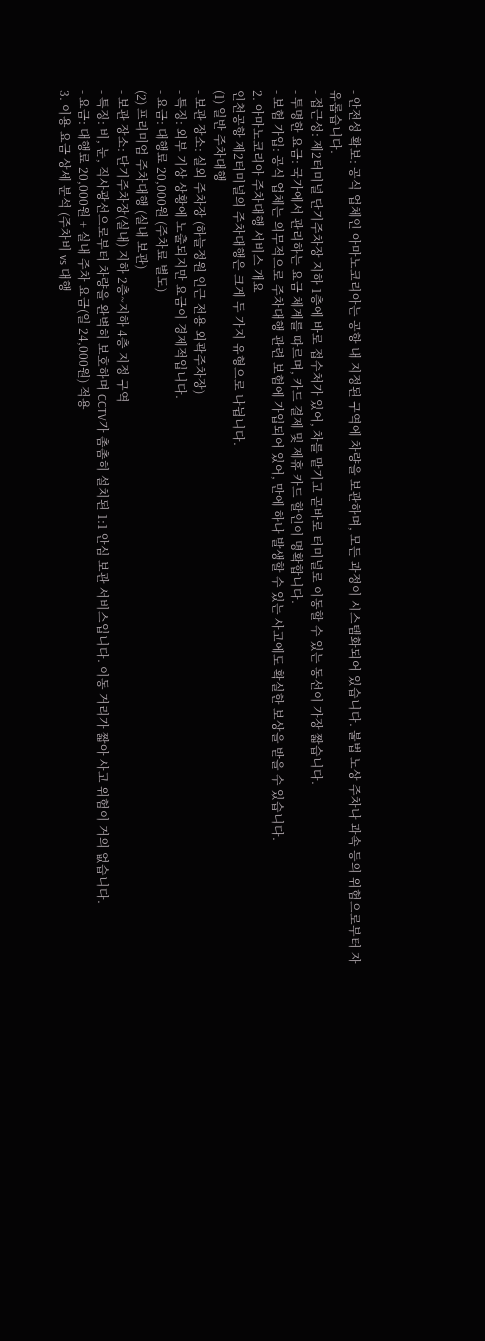- 안전성 확보: 공식 업체인 아마노코리아는 공항 내 지정된 구역에 차량을 보관하며, 모든 과정이 시스템화되어 있습니다. 불법 노상 주차나 과속 등의 위험으로부터 자유롭습니다.
- 접근성: 제2터미널 단기주차장 지하 1층에 바로 접수처가 있어, 차를 맡기고 곧바로 터미널로 이동할 수 있는 동선이 가장 짧습니다.
- 투명한 요금: 국가에서 관리하는 요금 체계를 따르며, 카드 결제 및 제휴 카드 할인이 명확합니다.
- 보험 가입: 공식 업체는 의무적으로 주차대행 관련 보험에 가입되어 있어, 만에 하나 발생할 수 있는 사고에도 확실한 보상을 받을 수 있습니다.
2. 아마노코리아 주차대행 서비스 개요
인천공항 제2터미널의 주차대행은 크게 두 가지 유형으로 나뉩니다.
(1) 일반 주차대행
- 보관 장소: 실외 주차장 (하늘정원 인근 전용 외곽주차장)
- 특징: 외부 기상 상황에 노출되지만 요금이 경제적입니다.
- 요금: 대행료 20,000원 (주차료 별도)
(2) 프리미엄 주차대행 (실내 보관)
- 보관 장소: 단기주차장(실내) 지하 2층~지하 4층 지정 구역
- 특징: 비, 눈, 직사광선으로부터 차량을 완벽히 보호하며 CCTV가 촘촘히 설치된 1:1 안심 보관 서비스입니다. 이동 거리가 짧아 사고 위험이 거의 없습니다.
- 요금: 대행료 20,000원 + 실내 주차 요금(일 24,000원) 적용
3. 이용 요금 상세 분석 (주차비 vs 대행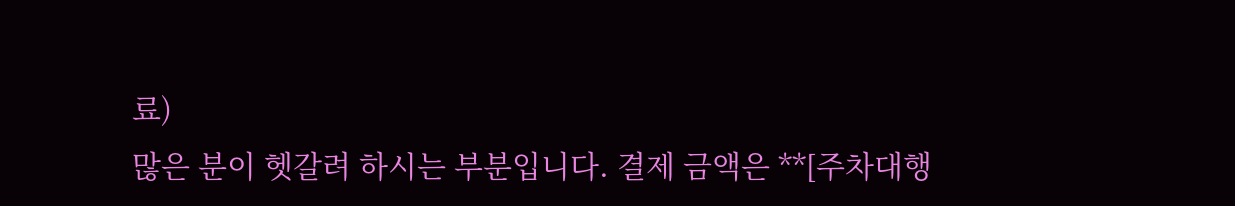료)
많은 분이 헷갈려 하시는 부분입니다. 결제 금액은 **[주차대행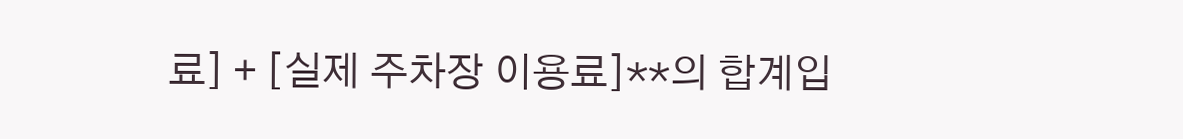료] + [실제 주차장 이용료]**의 합계입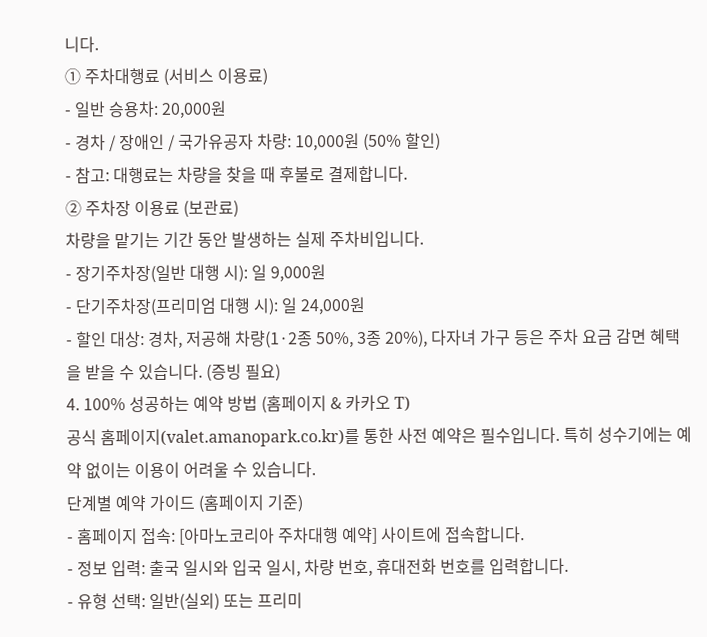니다.
① 주차대행료 (서비스 이용료)
- 일반 승용차: 20,000원
- 경차 / 장애인 / 국가유공자 차량: 10,000원 (50% 할인)
- 참고: 대행료는 차량을 찾을 때 후불로 결제합니다.
② 주차장 이용료 (보관료)
차량을 맡기는 기간 동안 발생하는 실제 주차비입니다.
- 장기주차장(일반 대행 시): 일 9,000원
- 단기주차장(프리미엄 대행 시): 일 24,000원
- 할인 대상: 경차, 저공해 차량(1·2종 50%, 3종 20%), 다자녀 가구 등은 주차 요금 감면 혜택을 받을 수 있습니다. (증빙 필요)
4. 100% 성공하는 예약 방법 (홈페이지 & 카카오 T)
공식 홈페이지(valet.amanopark.co.kr)를 통한 사전 예약은 필수입니다. 특히 성수기에는 예약 없이는 이용이 어려울 수 있습니다.
단계별 예약 가이드 (홈페이지 기준)
- 홈페이지 접속: [아마노코리아 주차대행 예약] 사이트에 접속합니다.
- 정보 입력: 출국 일시와 입국 일시, 차량 번호, 휴대전화 번호를 입력합니다.
- 유형 선택: 일반(실외) 또는 프리미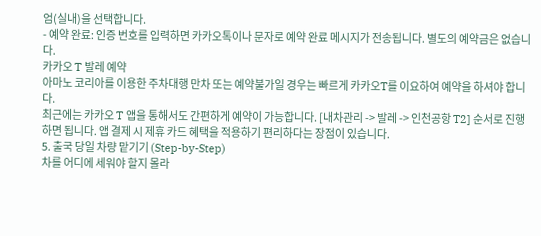엄(실내)을 선택합니다.
- 예약 완료: 인증 번호를 입력하면 카카오톡이나 문자로 예약 완료 메시지가 전송됩니다. 별도의 예약금은 없습니다.
카카오 T 발레 예약
아마노 코리아를 이용한 주차대행 만차 또는 예약불가일 경우는 빠르게 카카오T를 이요하여 예약을 하셔야 합니다.
최근에는 카카오 T 앱을 통해서도 간편하게 예약이 가능합니다. [내차관리 -> 발레 -> 인천공항 T2] 순서로 진행하면 됩니다. 앱 결제 시 제휴 카드 혜택을 적용하기 편리하다는 장점이 있습니다.
5. 출국 당일 차량 맡기기 (Step-by-Step)
차를 어디에 세워야 할지 몰라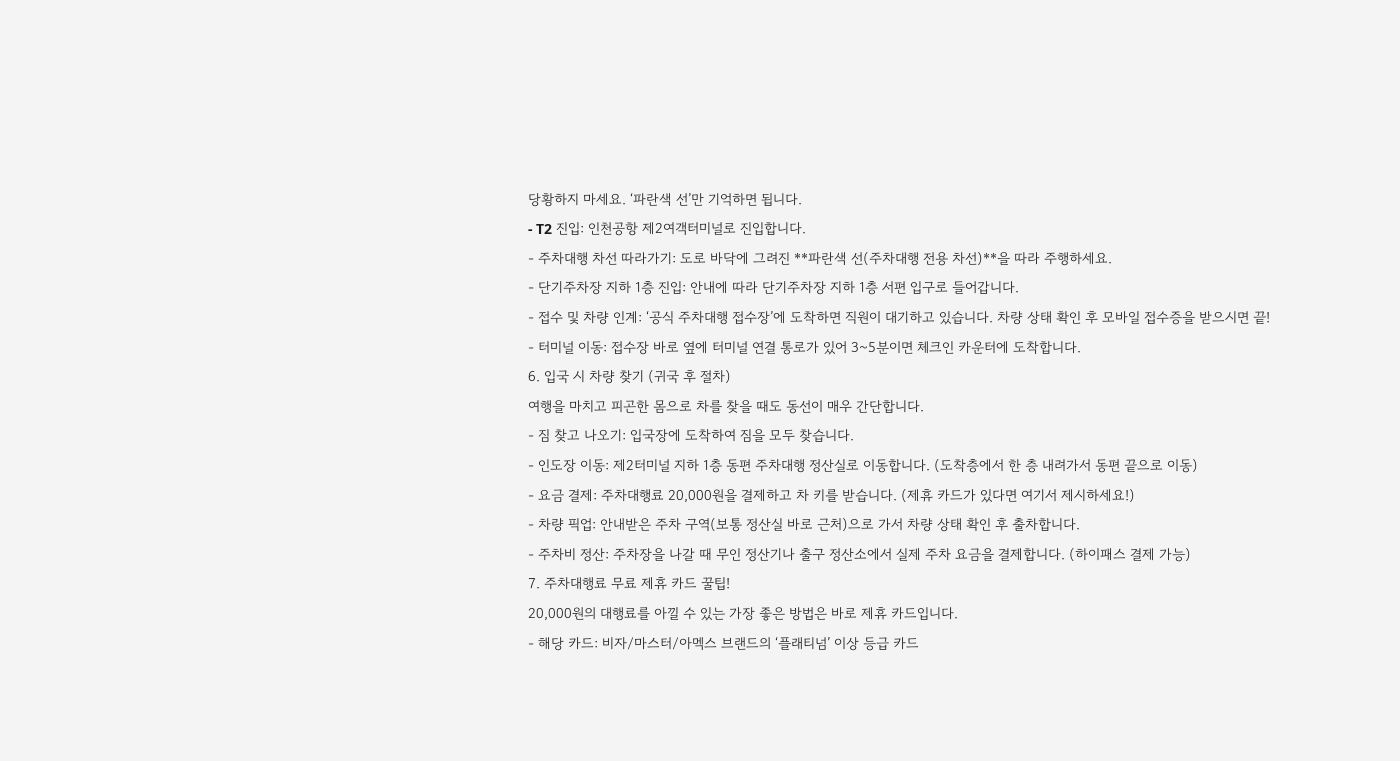당황하지 마세요. ‘파란색 선’만 기억하면 됩니다.
- T2 진입: 인천공항 제2여객터미널로 진입합니다.
- 주차대행 차선 따라가기: 도로 바닥에 그려진 **파란색 선(주차대행 전용 차선)**을 따라 주행하세요.
- 단기주차장 지하 1층 진입: 안내에 따라 단기주차장 지하 1층 서편 입구로 들어갑니다.
- 접수 및 차량 인계: ‘공식 주차대행 접수장’에 도착하면 직원이 대기하고 있습니다. 차량 상태 확인 후 모바일 접수증을 받으시면 끝!
- 터미널 이동: 접수장 바로 옆에 터미널 연결 통로가 있어 3~5분이면 체크인 카운터에 도착합니다.
6. 입국 시 차량 찾기 (귀국 후 절차)
여행을 마치고 피곤한 몸으로 차를 찾을 때도 동선이 매우 간단합니다.
- 짐 찾고 나오기: 입국장에 도착하여 짐을 모두 찾습니다.
- 인도장 이동: 제2터미널 지하 1층 동편 주차대행 정산실로 이동합니다. (도착층에서 한 층 내려가서 동편 끝으로 이동)
- 요금 결제: 주차대행료 20,000원을 결제하고 차 키를 받습니다. (제휴 카드가 있다면 여기서 제시하세요!)
- 차량 픽업: 안내받은 주차 구역(보통 정산실 바로 근처)으로 가서 차량 상태 확인 후 출차합니다.
- 주차비 정산: 주차장을 나갈 때 무인 정산기나 출구 정산소에서 실제 주차 요금을 결제합니다. (하이패스 결제 가능)
7. 주차대행료 무료 제휴 카드 꿀팁!
20,000원의 대행료를 아낄 수 있는 가장 좋은 방법은 바로 제휴 카드입니다.
- 해당 카드: 비자/마스터/아멕스 브랜드의 ‘플래티넘’ 이상 등급 카드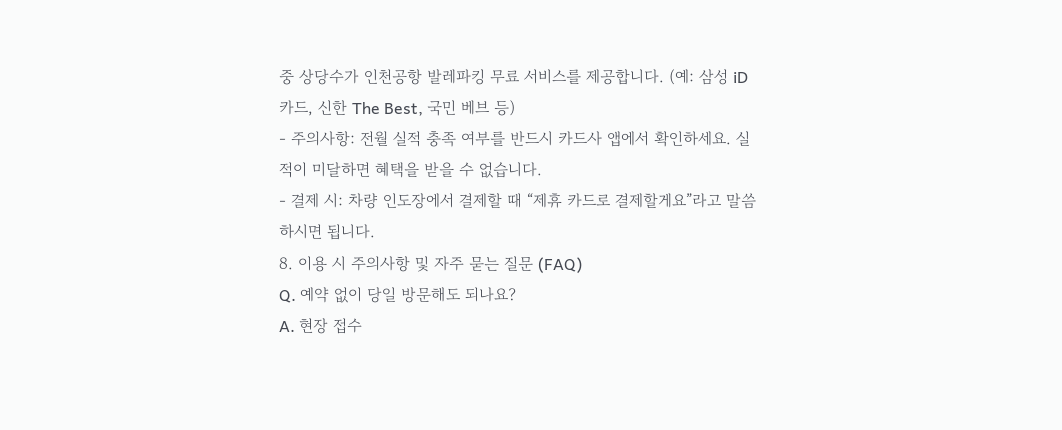중 상당수가 인천공항 발레파킹 무료 서비스를 제공합니다. (예: 삼성 iD 카드, 신한 The Best, 국민 베브 등)
- 주의사항: 전월 실적 충족 여부를 반드시 카드사 앱에서 확인하세요. 실적이 미달하면 혜택을 받을 수 없습니다.
- 결제 시: 차량 인도장에서 결제할 때 “제휴 카드로 결제할게요”라고 말씀하시면 됩니다.
8. 이용 시 주의사항 및 자주 묻는 질문 (FAQ)
Q. 예약 없이 당일 방문해도 되나요?
A. 현장 접수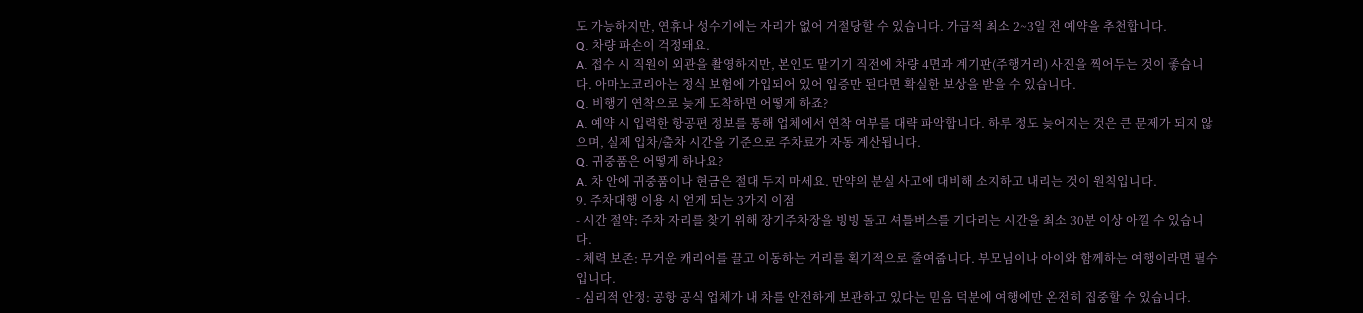도 가능하지만, 연휴나 성수기에는 자리가 없어 거절당할 수 있습니다. 가급적 최소 2~3일 전 예약을 추천합니다.
Q. 차량 파손이 걱정돼요.
A. 접수 시 직원이 외관을 촬영하지만, 본인도 맡기기 직전에 차량 4면과 계기판(주행거리) 사진을 찍어두는 것이 좋습니다. 아마노코리아는 정식 보험에 가입되어 있어 입증만 된다면 확실한 보상을 받을 수 있습니다.
Q. 비행기 연착으로 늦게 도착하면 어떻게 하죠?
A. 예약 시 입력한 항공편 정보를 통해 업체에서 연착 여부를 대략 파악합니다. 하루 정도 늦어지는 것은 큰 문제가 되지 않으며, 실제 입차/출차 시간을 기준으로 주차료가 자동 계산됩니다.
Q. 귀중품은 어떻게 하나요?
A. 차 안에 귀중품이나 현금은 절대 두지 마세요. 만약의 분실 사고에 대비해 소지하고 내리는 것이 원칙입니다.
9. 주차대행 이용 시 얻게 되는 3가지 이점
- 시간 절약: 주차 자리를 찾기 위해 장기주차장을 빙빙 돌고 셔틀버스를 기다리는 시간을 최소 30분 이상 아낄 수 있습니다.
- 체력 보존: 무거운 캐리어를 끌고 이동하는 거리를 획기적으로 줄여줍니다. 부모님이나 아이와 함께하는 여행이라면 필수입니다.
- 심리적 안정: 공항 공식 업체가 내 차를 안전하게 보관하고 있다는 믿음 덕분에 여행에만 온전히 집중할 수 있습니다.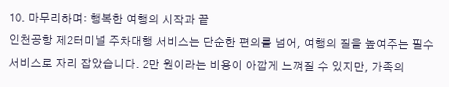10. 마무리하며: 행복한 여행의 시작과 끝
인천공항 제2터미널 주차대행 서비스는 단순한 편의를 넘어, 여행의 질을 높여주는 필수 서비스로 자리 잡았습니다. 2만 원이라는 비용이 아깝게 느껴질 수 있지만, 가족의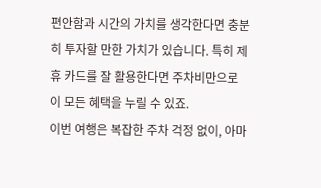편안함과 시간의 가치를 생각한다면 충분히 투자할 만한 가치가 있습니다. 특히 제휴 카드를 잘 활용한다면 주차비만으로 이 모든 혜택을 누릴 수 있죠.
이번 여행은 복잡한 주차 걱정 없이, 아마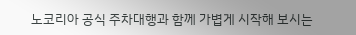노코리아 공식 주차대행과 함께 가볍게 시작해 보시는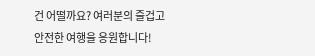건 어떨까요? 여러분의 즐겁고 안전한 여행을 응원합니다!